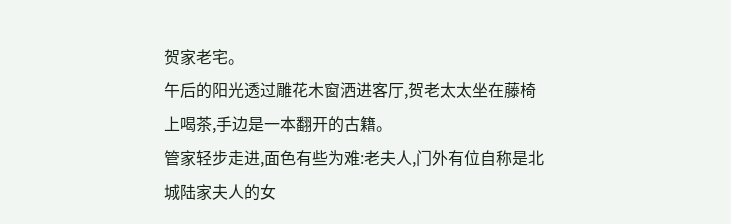贺家老宅。
午后的阳光透过雕花木窗洒进客厅,贺老太太坐在藤椅上喝茶,手边是一本翻开的古籍。
管家轻步走进,面色有些为难:老夫人,门外有位自称是北城陆家夫人的女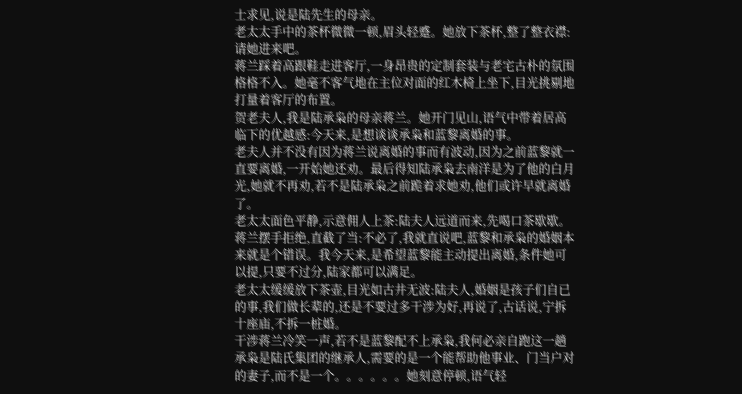士求见,说是陆先生的母亲。
老太太手中的茶杯微微一顿,眉头轻蹙。她放下茶杯,整了整衣襟:请她进来吧。
蒋兰踩着高跟鞋走进客厅,一身昂贵的定制套装与老宅古朴的氛围格格不入。她毫不客气地在主位对面的红木椅上坐下,目光挑剔地打量着客厅的布置。
贺老夫人,我是陆承枭的母亲蒋兰。她开门见山,语气中带着居高临下的优越感:今天来,是想谈谈承枭和蓝黎离婚的事。
老夫人并不没有因为蒋兰说离婚的事而有波动,因为之前蓝黎就一直要离婚,一开始她还劝。最后得知陆承枭去南洋是为了他的白月光,她就不再劝,若不是陆承枭之前跪着求她劝,他们或许早就离婚了。
老太太面色平静,示意佣人上茶:陆夫人远道而来,先喝口茶歇歇。
蒋兰摆手拒绝,直截了当:不必了,我就直说吧,蓝黎和承枭的婚姻本来就是个错误。我今天来,是希望蓝黎能主动提出离婚,条件她可以提,只要不过分,陆家都可以满足。
老太太缓缓放下茶壶,目光如古井无波:陆夫人,婚姻是孩子们自已的事,我们做长辈的,还是不要过多干涉为好,再说了,古话说,宁拆十座庙,不拆一桩婚。
干涉蒋兰冷笑一声,若不是蓝黎配不上承枭,我何必亲自跑这一趟承枭是陆氏集团的继承人,需要的是一个能帮助他事业、门当户对的妻子,而不是一个。。。。。。她刻意停顿,语气轻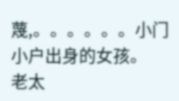蔑,。。。。。。小门小户出身的女孩。
老太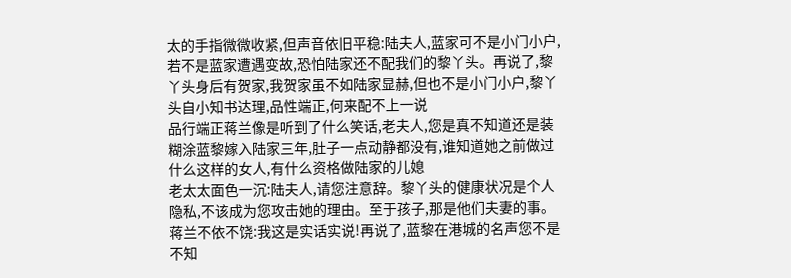太的手指微微收紧,但声音依旧平稳:陆夫人,蓝家可不是小门小户,若不是蓝家遭遇变故,恐怕陆家还不配我们的黎丫头。再说了,黎丫头身后有贺家,我贺家虽不如陆家显赫,但也不是小门小户,黎丫头自小知书达理,品性端正,何来配不上一说
品行端正蒋兰像是听到了什么笑话,老夫人,您是真不知道还是装糊涂蓝黎嫁入陆家三年,肚子一点动静都没有,谁知道她之前做过什么这样的女人,有什么资格做陆家的儿媳
老太太面色一沉:陆夫人,请您注意辞。黎丫头的健康状况是个人隐私,不该成为您攻击她的理由。至于孩子,那是他们夫妻的事。
蒋兰不依不饶:我这是实话实说!再说了,蓝黎在港城的名声您不是不知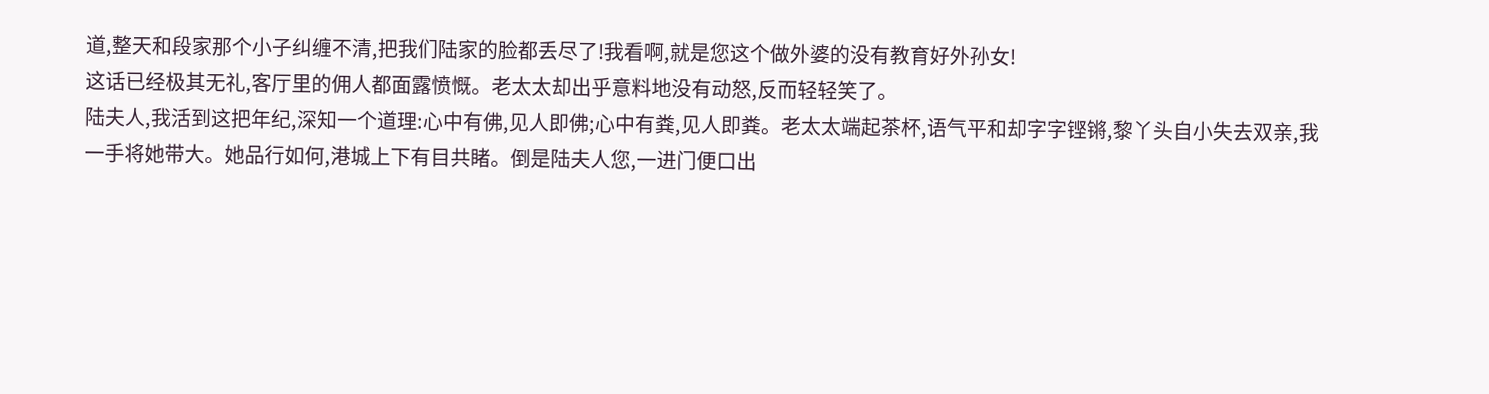道,整天和段家那个小子纠缠不清,把我们陆家的脸都丢尽了!我看啊,就是您这个做外婆的没有教育好外孙女!
这话已经极其无礼,客厅里的佣人都面露愤慨。老太太却出乎意料地没有动怒,反而轻轻笑了。
陆夫人,我活到这把年纪,深知一个道理:心中有佛,见人即佛;心中有粪,见人即粪。老太太端起茶杯,语气平和却字字铿锵,黎丫头自小失去双亲,我一手将她带大。她品行如何,港城上下有目共睹。倒是陆夫人您,一进门便口出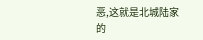恶,这就是北城陆家的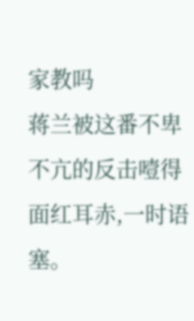家教吗
蒋兰被这番不卑不亢的反击噎得面红耳赤,一时语塞。